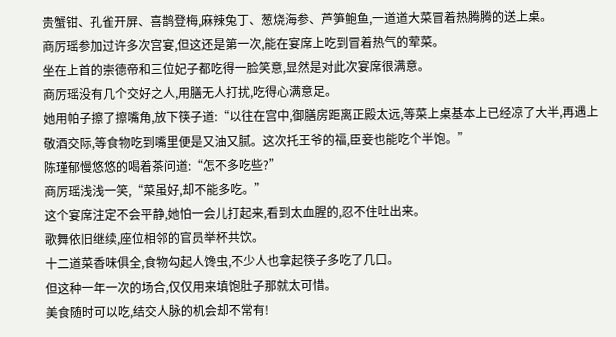贵蟹钳、孔雀开屏、喜鹊登梅,麻辣兔丁、葱烧海参、芦笋鲍鱼,一道道大菜冒着热腾腾的送上桌。
商厉瑶参加过许多次宫宴,但这还是第一次,能在宴席上吃到冒着热气的荤菜。
坐在上首的崇德帝和三位妃子都吃得一脸笑意,显然是对此次宴席很满意。
商厉瑶没有几个交好之人,用膳无人打扰,吃得心满意足。
她用帕子擦了擦嘴角,放下筷子道:“以往在宫中,御膳房距离正殿太远,等菜上桌基本上已经凉了大半,再遇上敬酒交际,等食物吃到嘴里便是又油又腻。这次托王爷的福,臣妾也能吃个半饱。”
陈瑾郁慢悠悠的喝着茶问道:“怎不多吃些?”
商厉瑶浅浅一笑,“菜虽好,却不能多吃。”
这个宴席注定不会平静,她怕一会儿打起来,看到太血腥的,忍不住吐出来。
歌舞依旧继续,座位相邻的官员举杯共饮。
十二道菜香味俱全,食物勾起人馋虫,不少人也拿起筷子多吃了几口。
但这种一年一次的场合,仅仅用来填饱肚子那就太可惜。
美食随时可以吃,结交人脉的机会却不常有!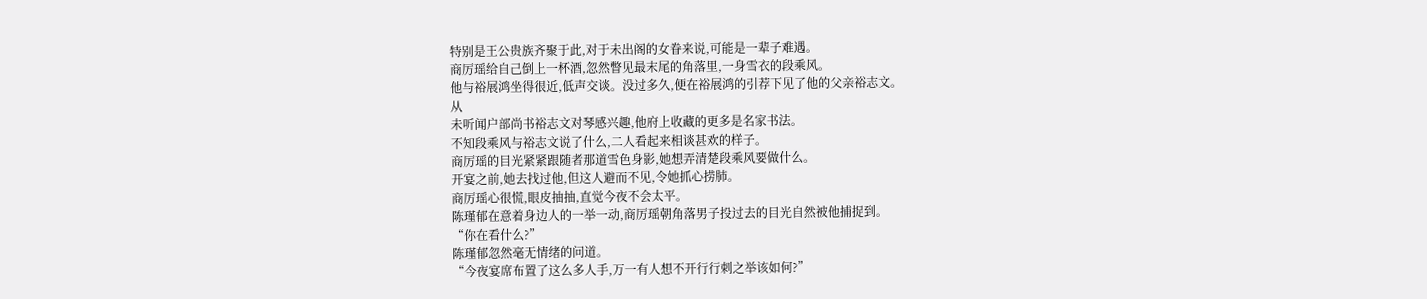特别是王公贵族齐聚于此,对于未出阁的女眷来说,可能是一辈子难遇。
商厉瑶给自己倒上一杯酒,忽然瞥见最末尾的角落里,一身雪衣的段乘风。
他与裕展鸿坐得很近,低声交谈。没过多久,便在裕展鸿的引荐下见了他的父亲裕志文。
从
未听闻户部尚书裕志文对琴感兴趣,他府上收藏的更多是名家书法。
不知段乘风与裕志文说了什么,二人看起来相谈甚欢的样子。
商厉瑶的目光紧紧跟随者那道雪色身影,她想弄清楚段乘风要做什么。
开宴之前,她去找过他,但这人避而不见,令她抓心捞肺。
商厉瑶心很慌,眼皮抽抽,直觉今夜不会太平。
陈瑾郁在意着身边人的一举一动,商厉瑶朝角落男子投过去的目光自然被他捕捉到。
“你在看什么?”
陈瑾郁忽然毫无情绪的问道。
“今夜宴席布置了这么多人手,万一有人想不开行行刺之举该如何?”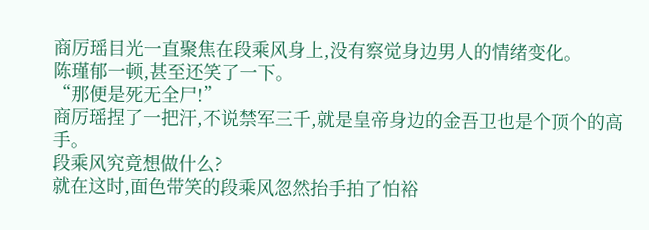商厉瑶目光一直聚焦在段乘风身上,没有察觉身边男人的情绪变化。
陈瑾郁一顿,甚至还笑了一下。
“那便是死无全尸!”
商厉瑶捏了一把汗,不说禁军三千,就是皇帝身边的金吾卫也是个顶个的高手。
段乘风究竟想做什么?
就在这时,面色带笑的段乘风忽然抬手拍了怕裕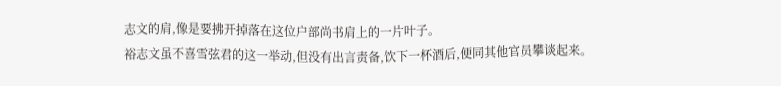志文的肩,像是要拂开掉落在这位户部尚书肩上的一片叶子。
裕志文虽不喜雪弦君的这一举动,但没有出言责备,饮下一杯酒后,便同其他官员攀谈起来。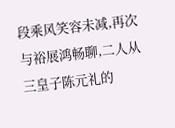段乘风笑容未减,再次与裕展鸿畅聊,二人从三皇子陈元礼的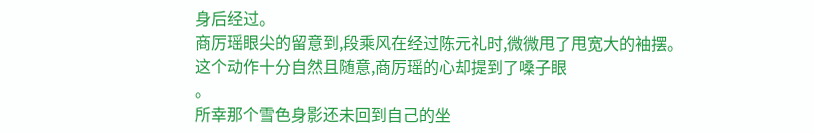身后经过。
商厉瑶眼尖的留意到,段乘风在经过陈元礼时,微微甩了甩宽大的袖摆。
这个动作十分自然且随意,商厉瑶的心却提到了嗓子眼
。
所幸那个雪色身影还未回到自己的坐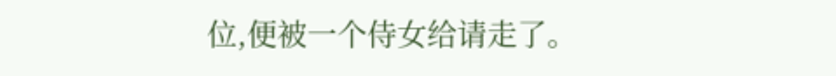位,便被一个侍女给请走了。